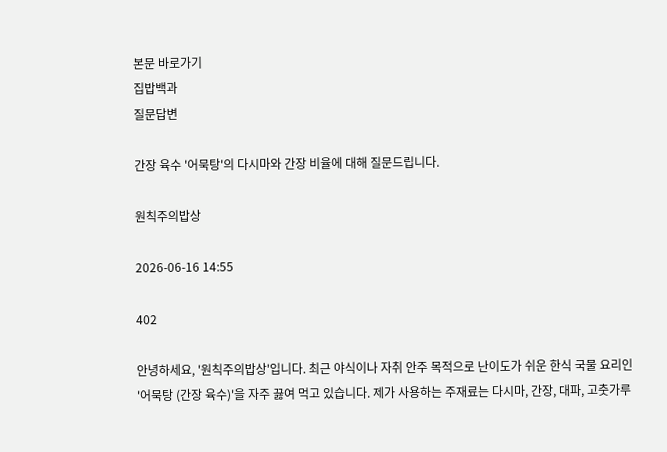본문 바로가기
집밥백과
질문답변

간장 육수 '어묵탕'의 다시마와 간장 비율에 대해 질문드립니다.

원칙주의밥상

2026-06-16 14:55

402

안녕하세요, '원칙주의밥상'입니다. 최근 야식이나 자취 안주 목적으로 난이도가 쉬운 한식 국물 요리인 '어묵탕 (간장 육수)'을 자주 끓여 먹고 있습니다. 제가 사용하는 주재료는 다시마, 간장, 대파, 고춧가루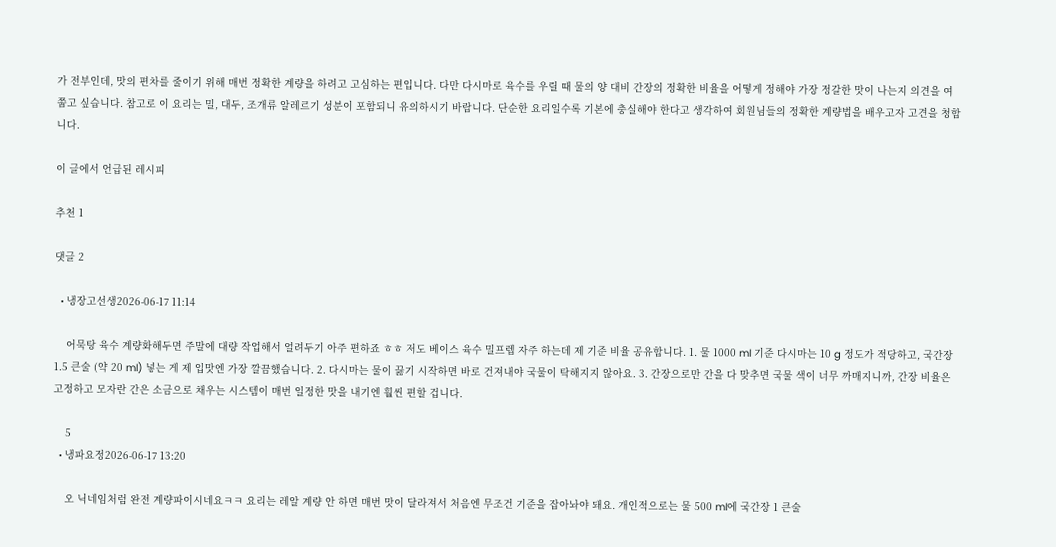가 전부인데, 맛의 편차를 줄이기 위해 매번 정확한 계량을 하려고 고심하는 편입니다. 다만 다시마로 육수를 우릴 때 물의 양 대비 간장의 정확한 비율을 어떻게 정해야 가장 정갈한 맛이 나는지 의견을 여쭙고 싶습니다. 참고로 이 요리는 밀, 대두, 조개류 알레르기 성분이 포함되니 유의하시기 바랍니다. 단순한 요리일수록 기본에 충실해야 한다고 생각하여 회원님들의 정확한 계량법을 배우고자 고견을 청합니다.

이 글에서 언급된 레시피

추천 1

댓글 2

  • 냉장고선생2026-06-17 11:14

    어묵탕 육수 계량화해두면 주말에 대량 작업해서 얼려두기 아주 편하죠 ㅎㅎ 저도 베이스 육수 밀프렙 자주 하는데 제 기준 비율 공유합니다. 1. 물 1000 ml 기준 다시마는 10 g 정도가 적당하고, 국간장 1.5 큰술 (약 20 ml) 넣는 게 제 입맛엔 가장 깔끔했습니다. 2. 다시마는 물이 끓기 시작하면 바로 건져내야 국물이 탁해지지 않아요. 3. 간장으로만 간을 다 맞추면 국물 색이 너무 까매지니까, 간장 비율은 고정하고 모자란 간은 소금으로 채우는 시스템이 매번 일정한 맛을 내기엔 훨씬 편할 겁니다.

    5
  • 냉파요정2026-06-17 13:20

    오 닉네임처럼 완전 계량파이시네요ㅋㅋ 요리는 레알 계량 안 하면 매번 맛이 달라져서 처음엔 무조건 기준을 잡아놔야 돼요. 개인적으로는 물 500 ml에 국간장 1 큰술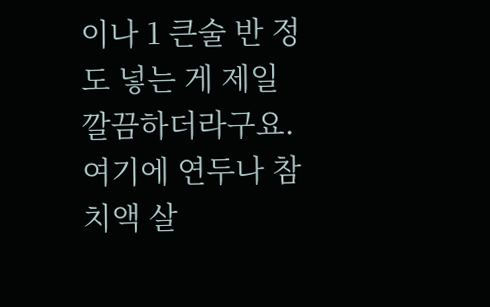이나 1 큰술 반 정도 넣는 게 제일 깔끔하더라구요. 여기에 연두나 참치액 살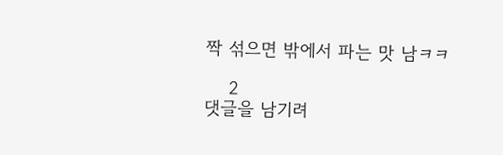짝 섞으면 밖에서 파는 맛 남ㅋㅋ

    2
댓글을 남기려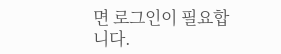면 로그인이 필요합니다.